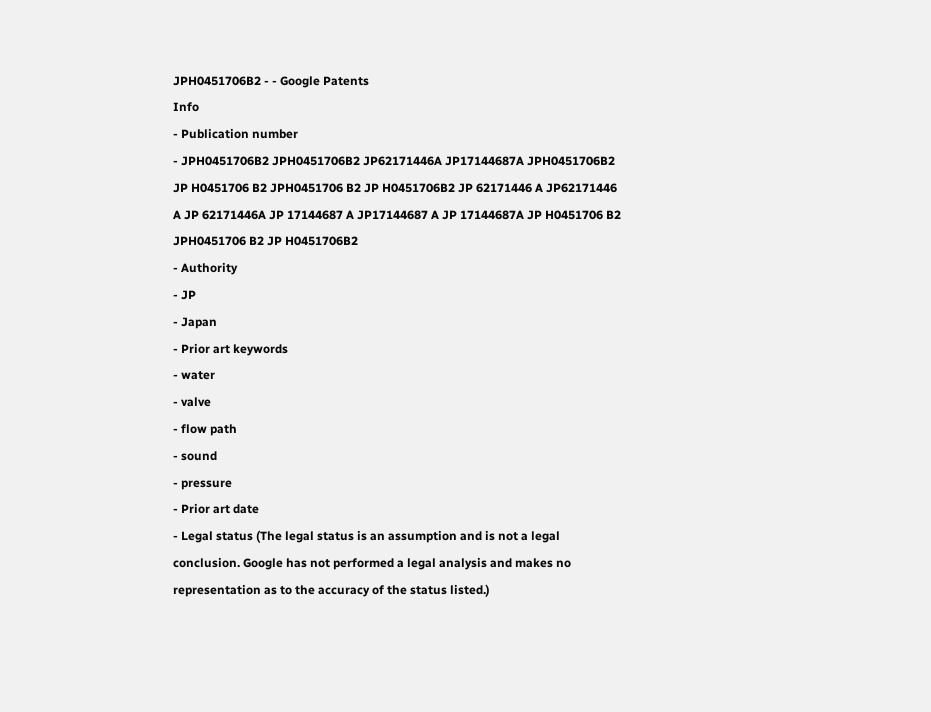JPH0451706B2 - - Google Patents
Info
- Publication number
- JPH0451706B2 JPH0451706B2 JP62171446A JP17144687A JPH0451706B2 JP H0451706 B2 JPH0451706 B2 JP H0451706B2 JP 62171446 A JP62171446 A JP 62171446A JP 17144687 A JP17144687 A JP 17144687A JP H0451706 B2 JPH0451706 B2 JP H0451706B2
- Authority
- JP
- Japan
- Prior art keywords
- water
- valve
- flow path
- sound
- pressure
- Prior art date
- Legal status (The legal status is an assumption and is not a legal conclusion. Google has not performed a legal analysis and makes no representation as to the accuracy of the status listed.)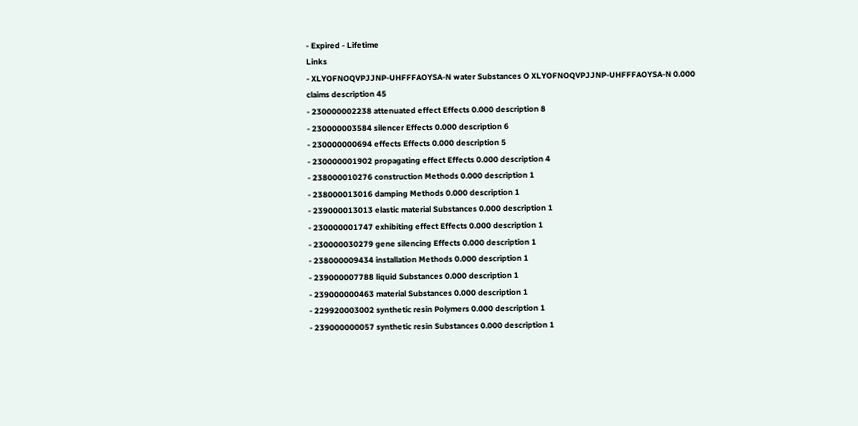- Expired - Lifetime
Links
- XLYOFNOQVPJJNP-UHFFFAOYSA-N water Substances O XLYOFNOQVPJJNP-UHFFFAOYSA-N 0.000 claims description 45
- 230000002238 attenuated effect Effects 0.000 description 8
- 230000003584 silencer Effects 0.000 description 6
- 230000000694 effects Effects 0.000 description 5
- 230000001902 propagating effect Effects 0.000 description 4
- 238000010276 construction Methods 0.000 description 1
- 238000013016 damping Methods 0.000 description 1
- 239000013013 elastic material Substances 0.000 description 1
- 230000001747 exhibiting effect Effects 0.000 description 1
- 230000030279 gene silencing Effects 0.000 description 1
- 238000009434 installation Methods 0.000 description 1
- 239000007788 liquid Substances 0.000 description 1
- 239000000463 material Substances 0.000 description 1
- 229920003002 synthetic resin Polymers 0.000 description 1
- 239000000057 synthetic resin Substances 0.000 description 1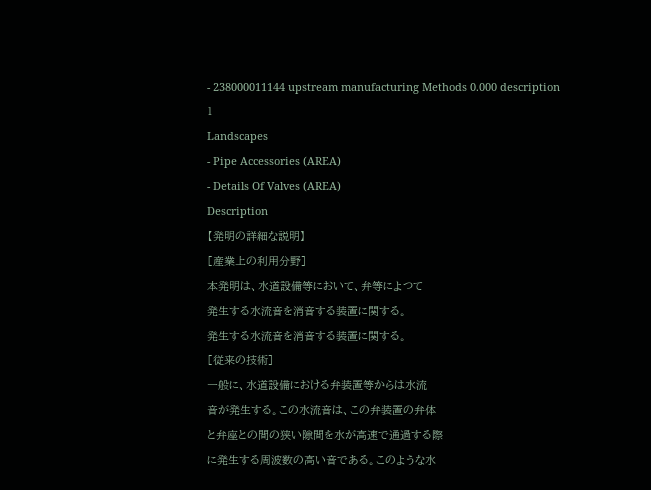- 238000011144 upstream manufacturing Methods 0.000 description 1
Landscapes
- Pipe Accessories (AREA)
- Details Of Valves (AREA)
Description
【発明の詳細な説明】
[産業上の利用分野]
本発明は、水道設備等において、弁等によつて
発生する水流音を消音する装置に関する。
発生する水流音を消音する装置に関する。
[従来の技術]
一般に、水道設備における弁装置等からは水流
音が発生する。この水流音は、この弁装置の弁体
と弁座との間の狭い隙間を水が高速で通過する際
に発生する周波数の高い音である。このような水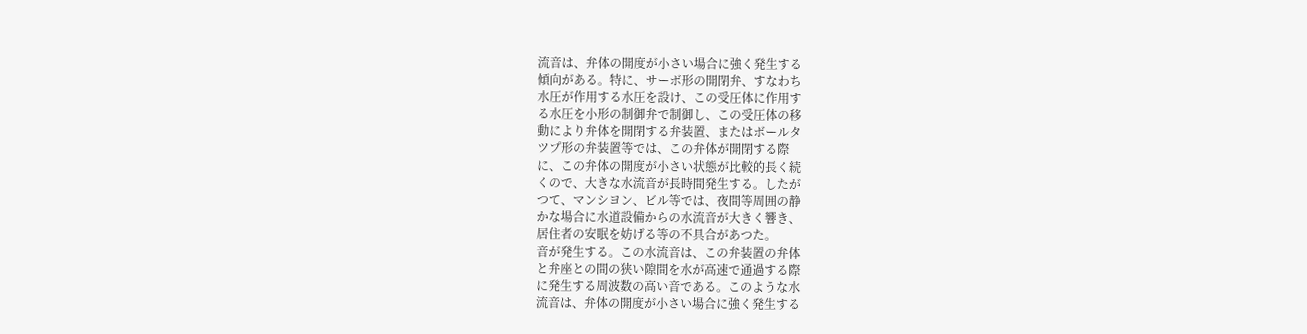流音は、弁体の開度が小さい場合に強く発生する
傾向がある。特に、サーボ形の開閉弁、すなわち
水圧が作用する水圧を設け、この受圧体に作用す
る水圧を小形の制御弁で制御し、この受圧体の移
動により弁体を開閉する弁装置、またはボールタ
ツプ形の弁装置等では、この弁体が開閉する際
に、この弁体の開度が小さい状態が比較的長く続
くので、大きな水流音が長時間発生する。したが
つて、マンシヨン、ビル等では、夜間等周囲の静
かな場合に水道設備からの水流音が大きく響き、
居住者の安眠を妨げる等の不具合があつた。
音が発生する。この水流音は、この弁装置の弁体
と弁座との間の狭い隙間を水が高速で通過する際
に発生する周波数の高い音である。このような水
流音は、弁体の開度が小さい場合に強く発生する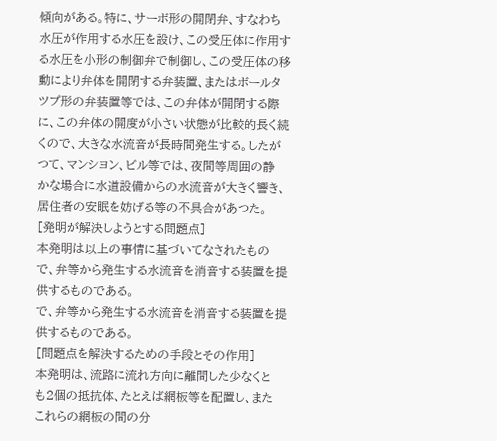傾向がある。特に、サーボ形の開閉弁、すなわち
水圧が作用する水圧を設け、この受圧体に作用す
る水圧を小形の制御弁で制御し、この受圧体の移
動により弁体を開閉する弁装置、またはボールタ
ツプ形の弁装置等では、この弁体が開閉する際
に、この弁体の開度が小さい状態が比較的長く続
くので、大きな水流音が長時間発生する。したが
つて、マンシヨン、ビル等では、夜間等周囲の静
かな場合に水道設備からの水流音が大きく響き、
居住者の安眠を妨げる等の不具合があつた。
[発明が解決しようとする問題点]
本発明は以上の事情に基づいてなされたもの
で、弁等から発生する水流音を消音する装置を提
供するものである。
で、弁等から発生する水流音を消音する装置を提
供するものである。
[問題点を解決するための手段とその作用]
本発明は、流路に流れ方向に離間した少なくと
も2個の抵抗体、たとえば網板等を配置し、また
これらの網板の間の分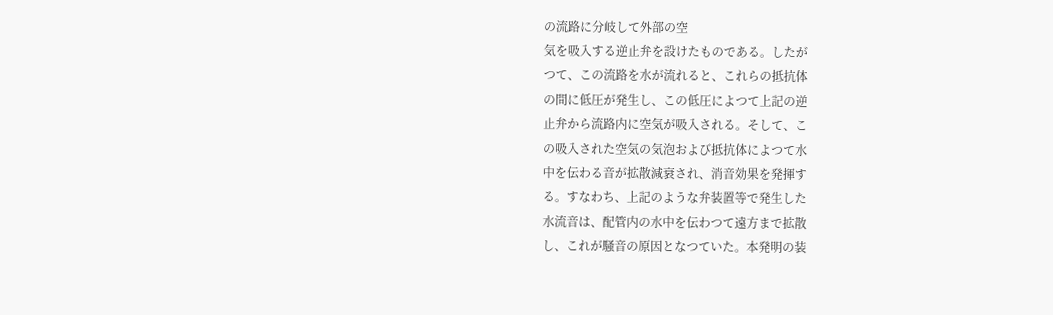の流路に分岐して外部の空
気を吸入する逆止弁を設けたものである。したが
つて、この流路を水が流れると、これらの抵抗体
の間に低圧が発生し、この低圧によつて上記の逆
止弁から流路内に空気が吸入される。そして、こ
の吸入された空気の気泡および抵抗体によつて水
中を伝わる音が拡散減衰され、消音効果を発揮す
る。すなわち、上記のような弁装置等で発生した
水流音は、配管内の水中を伝わつて遠方まで拡散
し、これが騒音の原因となつていた。本発明の装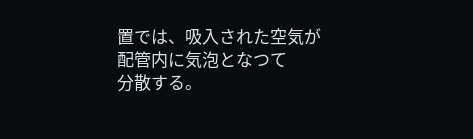置では、吸入された空気が配管内に気泡となつて
分散する。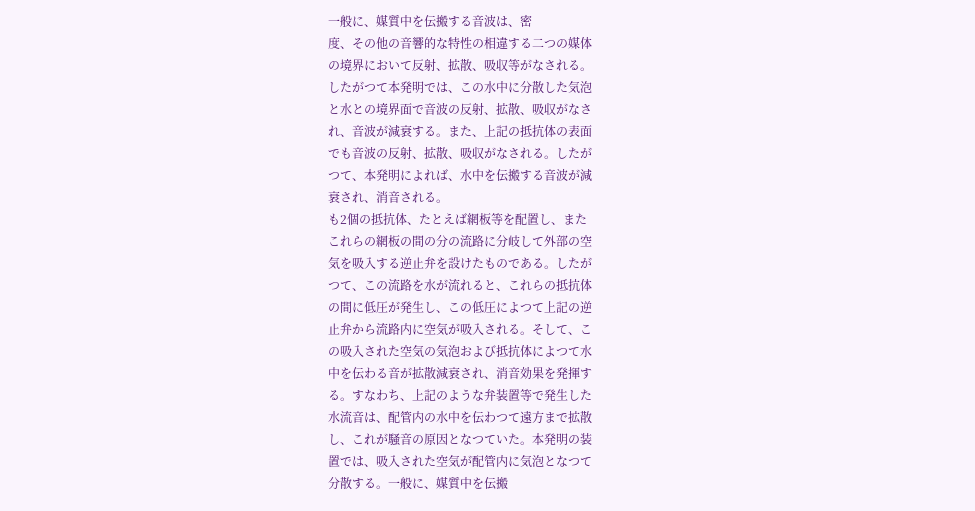一般に、媒質中を伝搬する音波は、密
度、その他の音響的な特性の相違する二つの媒体
の境界において反射、拡散、吸収等がなされる。
したがつて本発明では、この水中に分散した気泡
と水との境界面で音波の反射、拡散、吸収がなさ
れ、音波が減衰する。また、上記の抵抗体の表面
でも音波の反射、拡散、吸収がなされる。したが
つて、本発明によれば、水中を伝搬する音波が減
衰され、消音される。
も2個の抵抗体、たとえば網板等を配置し、また
これらの網板の間の分の流路に分岐して外部の空
気を吸入する逆止弁を設けたものである。したが
つて、この流路を水が流れると、これらの抵抗体
の間に低圧が発生し、この低圧によつて上記の逆
止弁から流路内に空気が吸入される。そして、こ
の吸入された空気の気泡および抵抗体によつて水
中を伝わる音が拡散減衰され、消音効果を発揮す
る。すなわち、上記のような弁装置等で発生した
水流音は、配管内の水中を伝わつて遠方まで拡散
し、これが騒音の原因となつていた。本発明の装
置では、吸入された空気が配管内に気泡となつて
分散する。一般に、媒質中を伝搬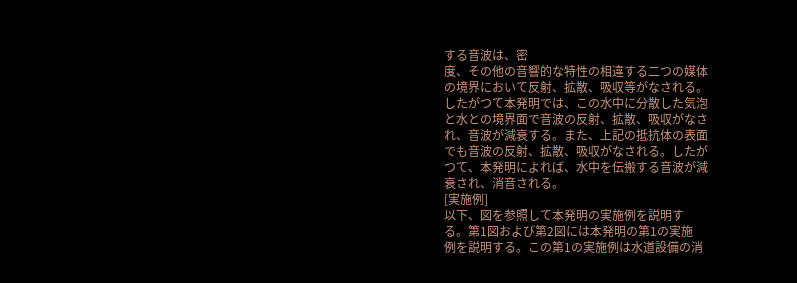する音波は、密
度、その他の音響的な特性の相違する二つの媒体
の境界において反射、拡散、吸収等がなされる。
したがつて本発明では、この水中に分散した気泡
と水との境界面で音波の反射、拡散、吸収がなさ
れ、音波が減衰する。また、上記の抵抗体の表面
でも音波の反射、拡散、吸収がなされる。したが
つて、本発明によれば、水中を伝搬する音波が減
衰され、消音される。
[実施例]
以下、図を参照して本発明の実施例を説明す
る。第1図および第2図には本発明の第1の実施
例を説明する。この第1の実施例は水道設備の消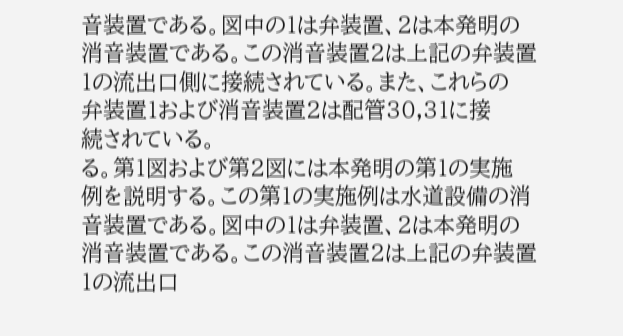音装置である。図中の1は弁装置、2は本発明の
消音装置である。この消音装置2は上記の弁装置
1の流出口側に接続されている。また、これらの
弁装置1および消音装置2は配管30,31に接
続されている。
る。第1図および第2図には本発明の第1の実施
例を説明する。この第1の実施例は水道設備の消
音装置である。図中の1は弁装置、2は本発明の
消音装置である。この消音装置2は上記の弁装置
1の流出口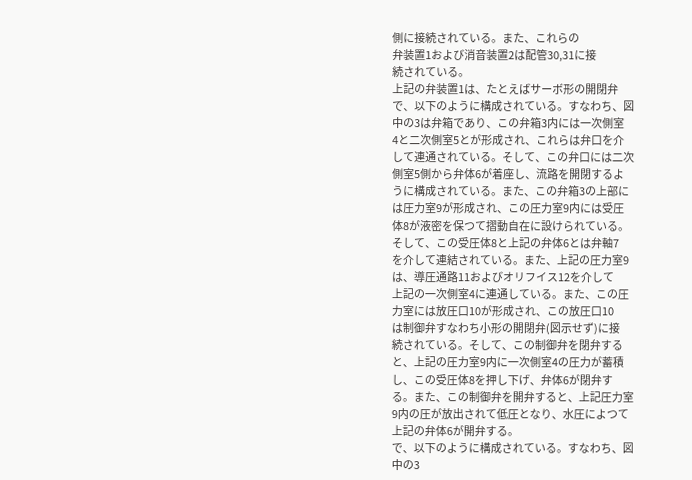側に接続されている。また、これらの
弁装置1および消音装置2は配管30,31に接
続されている。
上記の弁装置1は、たとえばサーボ形の開閉弁
で、以下のように構成されている。すなわち、図
中の3は弁箱であり、この弁箱3内には一次側室
4と二次側室5とが形成され、これらは弁口を介
して連通されている。そして、この弁口には二次
側室5側から弁体6が着座し、流路を開閉するよ
うに構成されている。また、この弁箱3の上部に
は圧力室9が形成され、この圧力室9内には受圧
体8が液密を保つて摺動自在に設けられている。
そして、この受圧体8と上記の弁体6とは弁軸7
を介して連結されている。また、上記の圧力室9
は、導圧通路11およびオリフイス12を介して
上記の一次側室4に連通している。また、この圧
力室には放圧口10が形成され、この放圧口10
は制御弁すなわち小形の開閉弁(図示せず)に接
続されている。そして、この制御弁を閉弁する
と、上記の圧力室9内に一次側室4の圧力が蓄積
し、この受圧体8を押し下げ、弁体6が閉弁す
る。また、この制御弁を開弁すると、上記圧力室
9内の圧が放出されて低圧となり、水圧によつて
上記の弁体6が開弁する。
で、以下のように構成されている。すなわち、図
中の3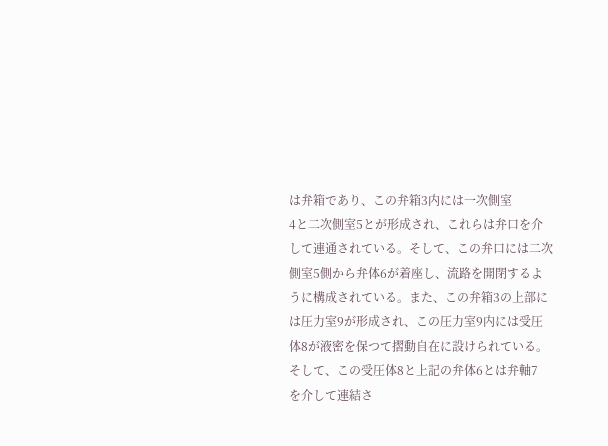は弁箱であり、この弁箱3内には一次側室
4と二次側室5とが形成され、これらは弁口を介
して連通されている。そして、この弁口には二次
側室5側から弁体6が着座し、流路を開閉するよ
うに構成されている。また、この弁箱3の上部に
は圧力室9が形成され、この圧力室9内には受圧
体8が液密を保つて摺動自在に設けられている。
そして、この受圧体8と上記の弁体6とは弁軸7
を介して連結さ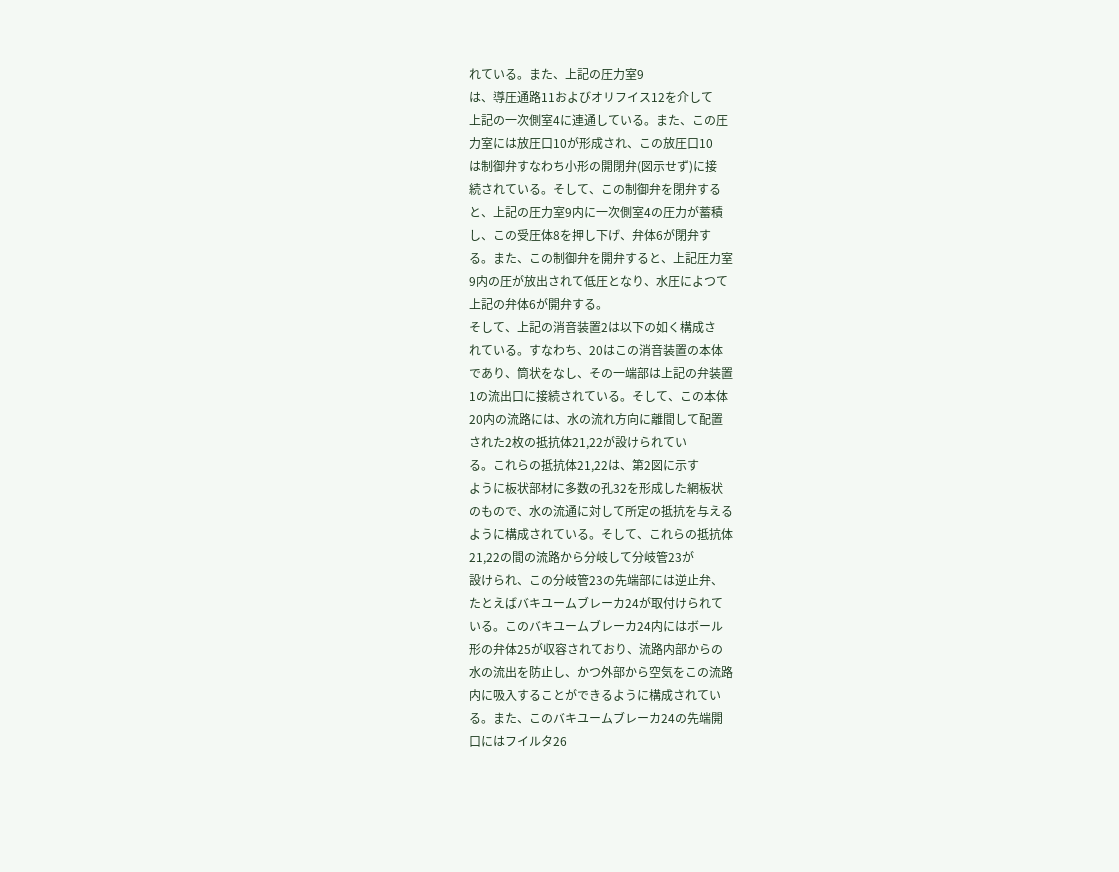れている。また、上記の圧力室9
は、導圧通路11およびオリフイス12を介して
上記の一次側室4に連通している。また、この圧
力室には放圧口10が形成され、この放圧口10
は制御弁すなわち小形の開閉弁(図示せず)に接
続されている。そして、この制御弁を閉弁する
と、上記の圧力室9内に一次側室4の圧力が蓄積
し、この受圧体8を押し下げ、弁体6が閉弁す
る。また、この制御弁を開弁すると、上記圧力室
9内の圧が放出されて低圧となり、水圧によつて
上記の弁体6が開弁する。
そして、上記の消音装置2は以下の如く構成さ
れている。すなわち、20はこの消音装置の本体
であり、筒状をなし、その一端部は上記の弁装置
1の流出口に接続されている。そして、この本体
20内の流路には、水の流れ方向に離間して配置
された2枚の抵抗体21,22が設けられてい
る。これらの抵抗体21,22は、第2図に示す
ように板状部材に多数の孔32を形成した網板状
のもので、水の流通に対して所定の抵抗を与える
ように構成されている。そして、これらの抵抗体
21,22の間の流路から分岐して分岐管23が
設けられ、この分岐管23の先端部には逆止弁、
たとえばバキユームブレーカ24が取付けられて
いる。このバキユームブレーカ24内にはボール
形の弁体25が収容されており、流路内部からの
水の流出を防止し、かつ外部から空気をこの流路
内に吸入することができるように構成されてい
る。また、このバキユームブレーカ24の先端開
口にはフイルタ26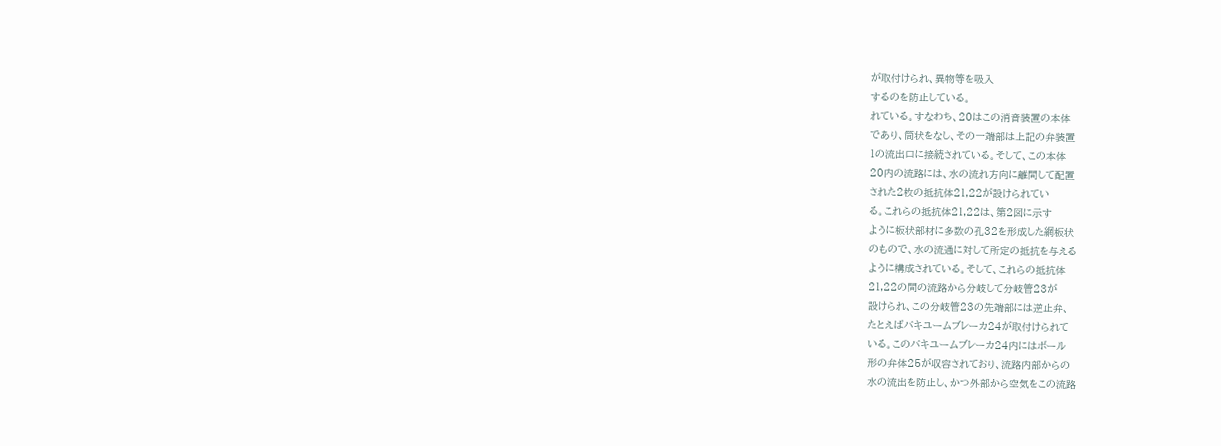が取付けられ、異物等を吸入
するのを防止している。
れている。すなわち、20はこの消音装置の本体
であり、筒状をなし、その一端部は上記の弁装置
1の流出口に接続されている。そして、この本体
20内の流路には、水の流れ方向に離間して配置
された2枚の抵抗体21,22が設けられてい
る。これらの抵抗体21,22は、第2図に示す
ように板状部材に多数の孔32を形成した網板状
のもので、水の流通に対して所定の抵抗を与える
ように構成されている。そして、これらの抵抗体
21,22の間の流路から分岐して分岐管23が
設けられ、この分岐管23の先端部には逆止弁、
たとえばバキユームブレーカ24が取付けられて
いる。このバキユームブレーカ24内にはボール
形の弁体25が収容されており、流路内部からの
水の流出を防止し、かつ外部から空気をこの流路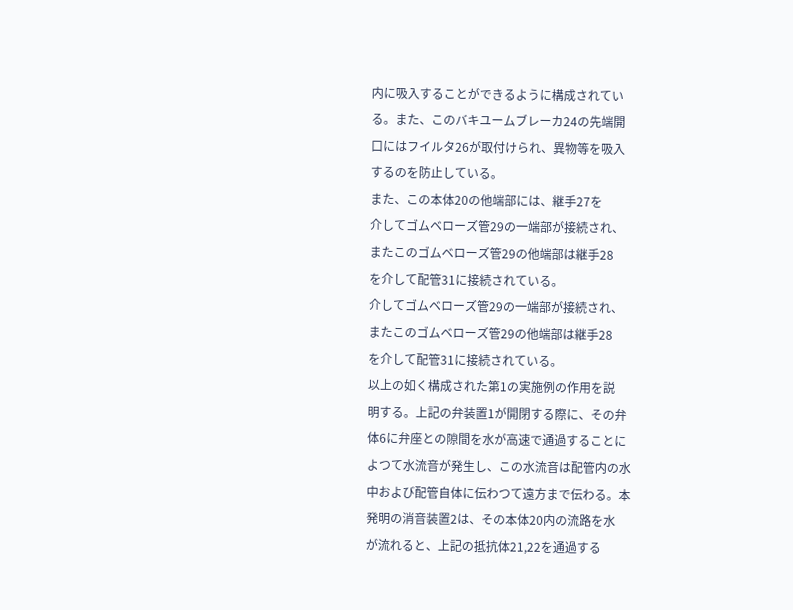内に吸入することができるように構成されてい
る。また、このバキユームブレーカ24の先端開
口にはフイルタ26が取付けられ、異物等を吸入
するのを防止している。
また、この本体20の他端部には、継手27を
介してゴムベローズ管29の一端部が接続され、
またこのゴムベローズ管29の他端部は継手28
を介して配管31に接続されている。
介してゴムベローズ管29の一端部が接続され、
またこのゴムベローズ管29の他端部は継手28
を介して配管31に接続されている。
以上の如く構成された第1の実施例の作用を説
明する。上記の弁装置1が開閉する際に、その弁
体6に弁座との隙間を水が高速で通過することに
よつて水流音が発生し、この水流音は配管内の水
中および配管自体に伝わつて遠方まで伝わる。本
発明の消音装置2は、その本体20内の流路を水
が流れると、上記の抵抗体21,22を通過する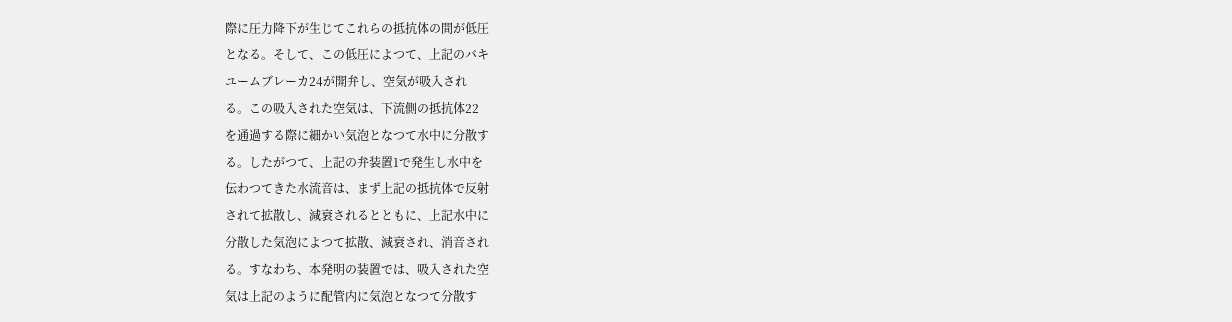際に圧力降下が生じてこれらの抵抗体の間が低圧
となる。そして、この低圧によつて、上記のバキ
ユームブレーカ24が開弁し、空気が吸入され
る。この吸入された空気は、下流側の抵抗体22
を通過する際に細かい気泡となつて水中に分散す
る。したがつて、上記の弁装置1で発生し水中を
伝わつてきた水流音は、まず上記の抵抗体で反射
されて拡散し、減衰されるとともに、上記水中に
分散した気泡によつて拡散、減衰され、消音され
る。すなわち、本発明の装置では、吸入された空
気は上記のように配管内に気泡となつて分散す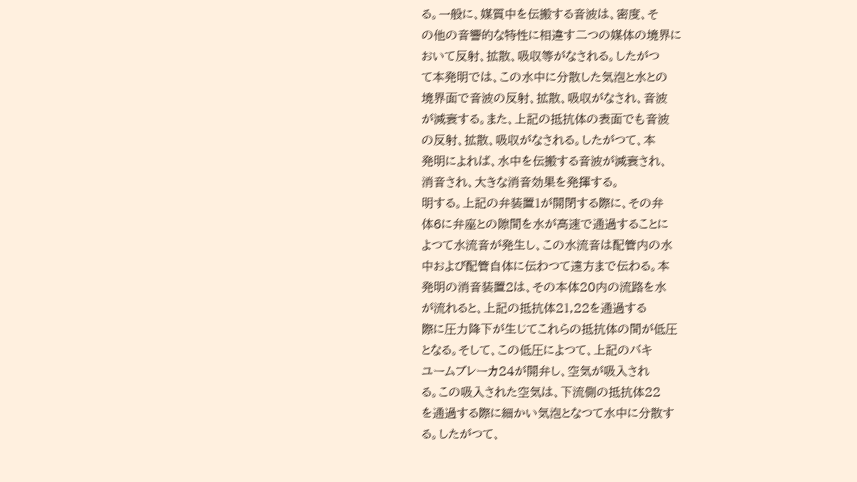る。一般に、媒質中を伝搬する音波は、密度、そ
の他の音響的な特性に相違す二つの媒体の境界に
おいて反射、拡散、吸収等がなされる。したがつ
て本発明では、この水中に分散した気泡と水との
境界面で音波の反射、拡散、吸収がなされ、音波
が減衰する。また、上記の抵抗体の表面でも音波
の反射、拡散、吸収がなされる。したがつて、本
発明によれば、水中を伝搬する音波が減衰され、
消音され、大きな消音効果を発揮する。
明する。上記の弁装置1が開閉する際に、その弁
体6に弁座との隙間を水が高速で通過することに
よつて水流音が発生し、この水流音は配管内の水
中および配管自体に伝わつて遠方まで伝わる。本
発明の消音装置2は、その本体20内の流路を水
が流れると、上記の抵抗体21,22を通過する
際に圧力降下が生じてこれらの抵抗体の間が低圧
となる。そして、この低圧によつて、上記のバキ
ユームブレーカ24が開弁し、空気が吸入され
る。この吸入された空気は、下流側の抵抗体22
を通過する際に細かい気泡となつて水中に分散す
る。したがつて、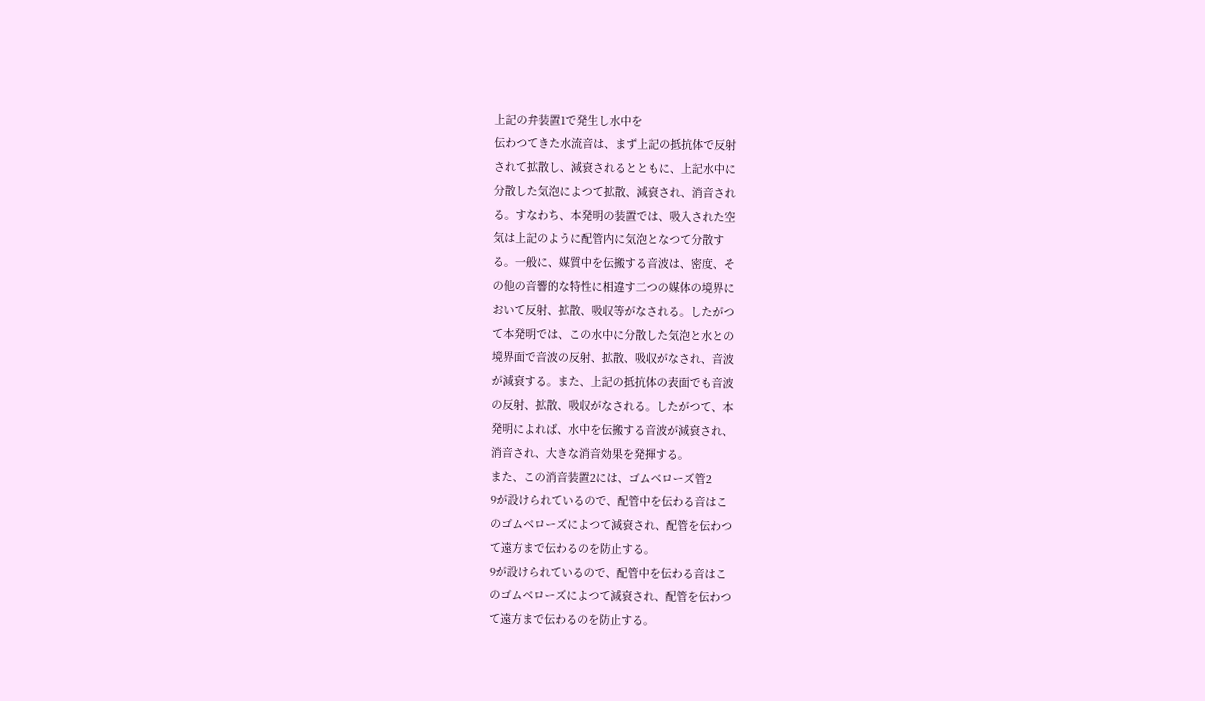上記の弁装置1で発生し水中を
伝わつてきた水流音は、まず上記の抵抗体で反射
されて拡散し、減衰されるとともに、上記水中に
分散した気泡によつて拡散、減衰され、消音され
る。すなわち、本発明の装置では、吸入された空
気は上記のように配管内に気泡となつて分散す
る。一般に、媒質中を伝搬する音波は、密度、そ
の他の音響的な特性に相違す二つの媒体の境界に
おいて反射、拡散、吸収等がなされる。したがつ
て本発明では、この水中に分散した気泡と水との
境界面で音波の反射、拡散、吸収がなされ、音波
が減衰する。また、上記の抵抗体の表面でも音波
の反射、拡散、吸収がなされる。したがつて、本
発明によれば、水中を伝搬する音波が減衰され、
消音され、大きな消音効果を発揮する。
また、この消音装置2には、ゴムベローズ管2
9が設けられているので、配管中を伝わる音はこ
のゴムベローズによつて減衰され、配管を伝わつ
て遠方まで伝わるのを防止する。
9が設けられているので、配管中を伝わる音はこ
のゴムベローズによつて減衰され、配管を伝わつ
て遠方まで伝わるのを防止する。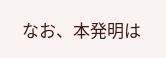なお、本発明は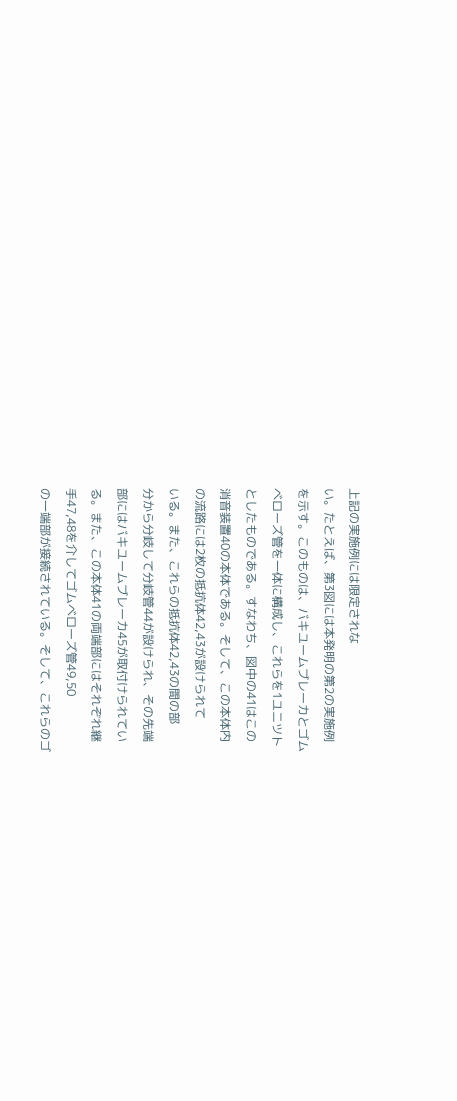上記の実施例には限定されな
い。たとえば、第3図には本発明の第2の実施例
を示す。このものは、バキユームブレーカとゴム
ベローズ管を一体に構成し、これらを1ユニツト
としたものである。すなわち、図中の41はこの
消音装置40の本体である。そして、この本体内
の流路には2枚の抵抗体42,43が設けられて
いる。また、これらの抵抗体42,43の間の部
分から分岐して分岐管44が設けられ、その先端
部にはバキユームブレーカ45が取付けられてい
る。また、この本体41の両端部にはそれぞれ継
手47,48を介してゴムベローズ管49,50
の一端部が接続されている。そして、これらのゴ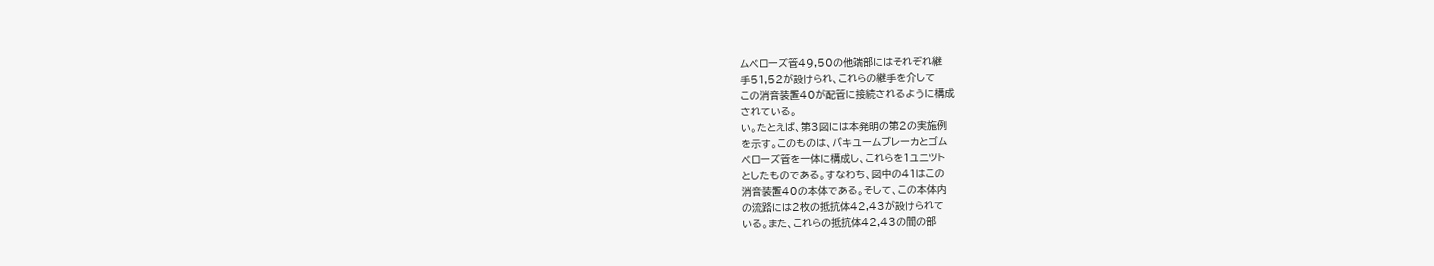ムベローズ管49,50の他端部にはそれぞれ継
手51,52が設けられ、これらの継手を介して
この消音装置40が配管に接続されるように構成
されている。
い。たとえば、第3図には本発明の第2の実施例
を示す。このものは、バキユームブレーカとゴム
ベローズ管を一体に構成し、これらを1ユニツト
としたものである。すなわち、図中の41はこの
消音装置40の本体である。そして、この本体内
の流路には2枚の抵抗体42,43が設けられて
いる。また、これらの抵抗体42,43の間の部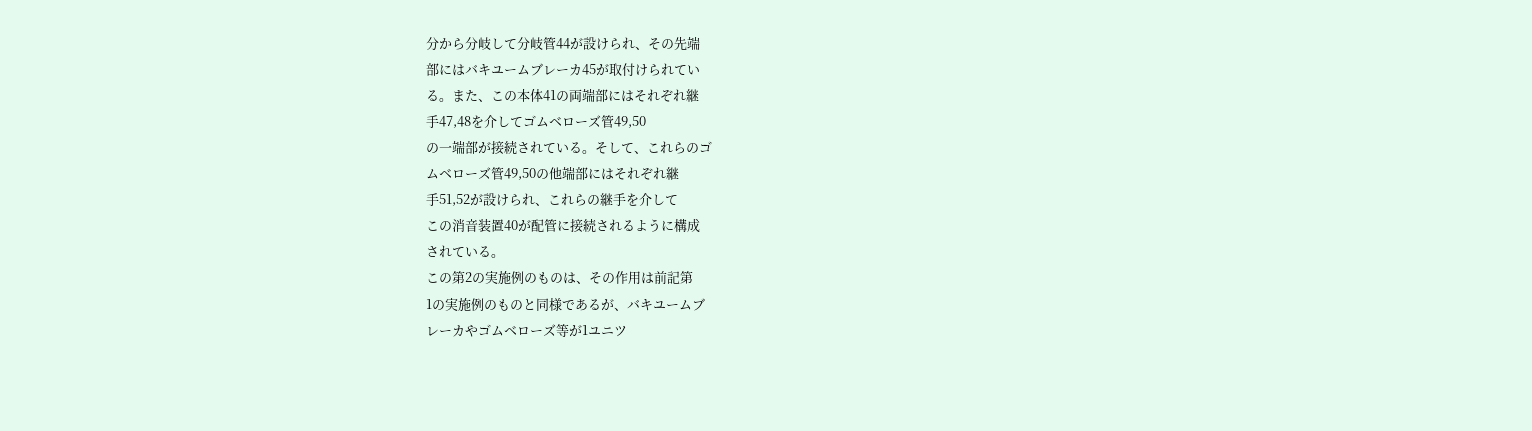分から分岐して分岐管44が設けられ、その先端
部にはバキユームブレーカ45が取付けられてい
る。また、この本体41の両端部にはそれぞれ継
手47,48を介してゴムベローズ管49,50
の一端部が接続されている。そして、これらのゴ
ムベローズ管49,50の他端部にはそれぞれ継
手51,52が設けられ、これらの継手を介して
この消音装置40が配管に接続されるように構成
されている。
この第2の実施例のものは、その作用は前記第
1の実施例のものと同様であるが、バキユームブ
レーカやゴムベローズ等が1ユニツ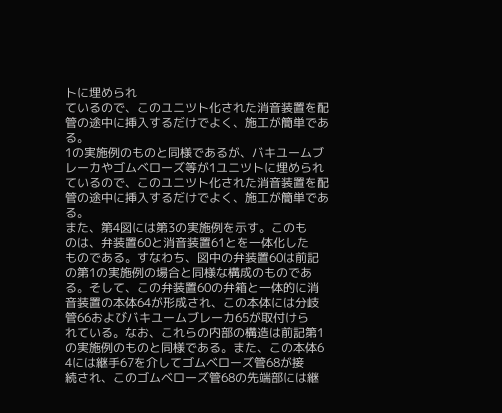トに埋められ
ているので、このユニツト化された消音装置を配
管の途中に挿入するだけでよく、施工が簡単であ
る。
1の実施例のものと同様であるが、バキユームブ
レーカやゴムベローズ等が1ユニツトに埋められ
ているので、このユニツト化された消音装置を配
管の途中に挿入するだけでよく、施工が簡単であ
る。
また、第4図には第3の実施例を示す。このも
のは、弁装置60と消音装置61とを一体化した
ものである。すなわち、図中の弁装置60は前記
の第1の実施例の場合と同様な構成のものであ
る。そして、この弁装置60の弁箱と一体的に消
音装置の本体64が形成され、この本体には分岐
管66およびバキユームブレーカ65が取付けら
れている。なお、これらの内部の構造は前記第1
の実施例のものと同様である。また、この本体6
4には継手67を介してゴムベローズ管68が接
続され、このゴムベローズ管68の先端部には継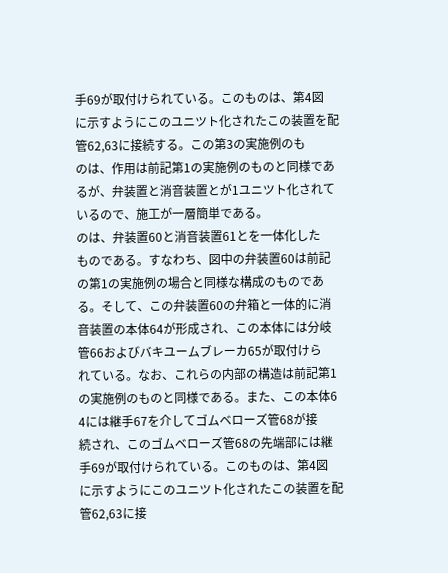手69が取付けられている。このものは、第4図
に示すようにこのユニツト化されたこの装置を配
管62,63に接続する。この第3の実施例のも
のは、作用は前記第1の実施例のものと同様であ
るが、弁装置と消音装置とが1ユニツト化されて
いるので、施工が一層簡単である。
のは、弁装置60と消音装置61とを一体化した
ものである。すなわち、図中の弁装置60は前記
の第1の実施例の場合と同様な構成のものであ
る。そして、この弁装置60の弁箱と一体的に消
音装置の本体64が形成され、この本体には分岐
管66およびバキユームブレーカ65が取付けら
れている。なお、これらの内部の構造は前記第1
の実施例のものと同様である。また、この本体6
4には継手67を介してゴムベローズ管68が接
続され、このゴムベローズ管68の先端部には継
手69が取付けられている。このものは、第4図
に示すようにこのユニツト化されたこの装置を配
管62,63に接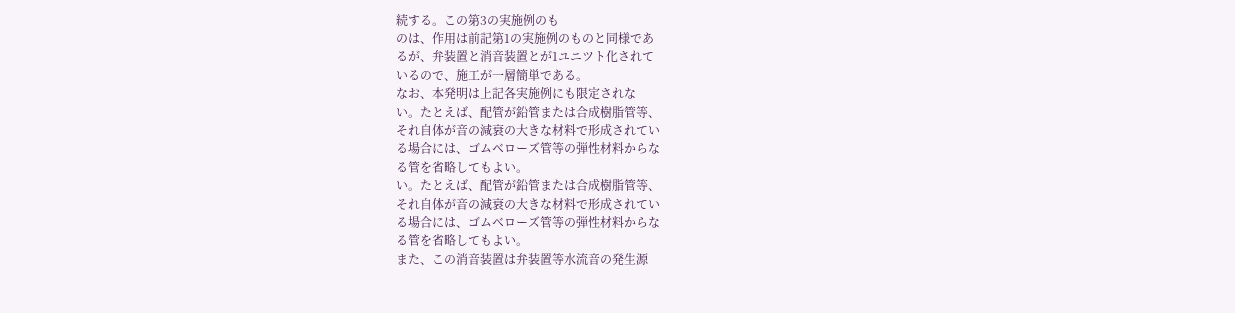続する。この第3の実施例のも
のは、作用は前記第1の実施例のものと同様であ
るが、弁装置と消音装置とが1ユニツト化されて
いるので、施工が一層簡単である。
なお、本発明は上記各実施例にも限定されな
い。たとえば、配管が鉛管または合成樹脂管等、
それ自体が音の減衰の大きな材料で形成されてい
る場合には、ゴムベローズ管等の弾性材料からな
る管を省略してもよい。
い。たとえば、配管が鉛管または合成樹脂管等、
それ自体が音の減衰の大きな材料で形成されてい
る場合には、ゴムベローズ管等の弾性材料からな
る管を省略してもよい。
また、この消音装置は弁装置等水流音の発生源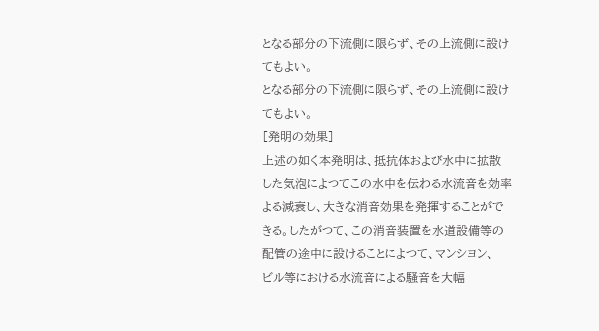となる部分の下流側に限らず、その上流側に設け
てもよい。
となる部分の下流側に限らず、その上流側に設け
てもよい。
[発明の効果]
上述の如く本発明は、抵抗体および水中に拡散
した気泡によつてこの水中を伝わる水流音を効率
よる減衰し、大きな消音効果を発揮することがで
きる。したがつて、この消音装置を水道設備等の
配管の途中に設けることによつて、マンシヨン、
ビル等における水流音による騒音を大幅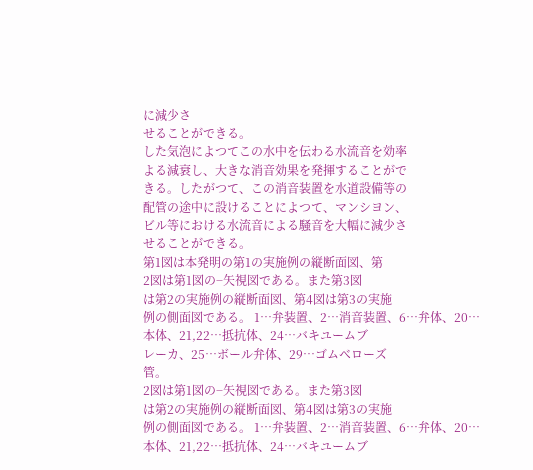に減少さ
せることができる。
した気泡によつてこの水中を伝わる水流音を効率
よる減衰し、大きな消音効果を発揮することがで
きる。したがつて、この消音装置を水道設備等の
配管の途中に設けることによつて、マンシヨン、
ビル等における水流音による騒音を大幅に減少さ
せることができる。
第1図は本発明の第1の実施例の縦断面図、第
2図は第1図の−矢視図である。また第3図
は第2の実施例の縦断面図、第4図は第3の実施
例の側面図である。 1…弁装置、2…消音装置、6…弁体、20…
本体、21,22…抵抗体、24…バキユームブ
レーカ、25…ボール弁体、29…ゴムベローズ
管。
2図は第1図の−矢視図である。また第3図
は第2の実施例の縦断面図、第4図は第3の実施
例の側面図である。 1…弁装置、2…消音装置、6…弁体、20…
本体、21,22…抵抗体、24…バキユームブ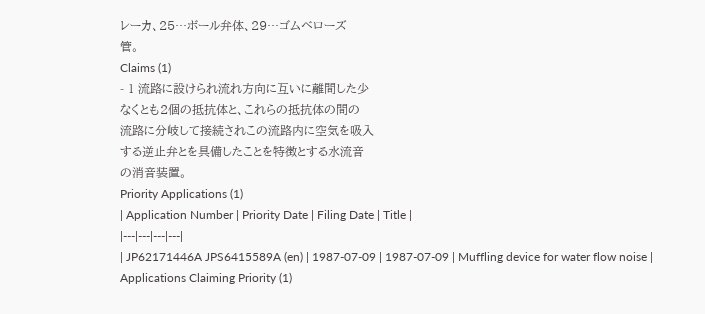レーカ、25…ボール弁体、29…ゴムベローズ
管。
Claims (1)
- 1 流路に設けられ流れ方向に互いに離間した少
なくとも2個の抵抗体と、これらの抵抗体の間の
流路に分岐して接続されこの流路内に空気を吸入
する逆止弁とを具備したことを特徴とする水流音
の消音装置。
Priority Applications (1)
| Application Number | Priority Date | Filing Date | Title |
|---|---|---|---|
| JP62171446A JPS6415589A (en) | 1987-07-09 | 1987-07-09 | Muffling device for water flow noise |
Applications Claiming Priority (1)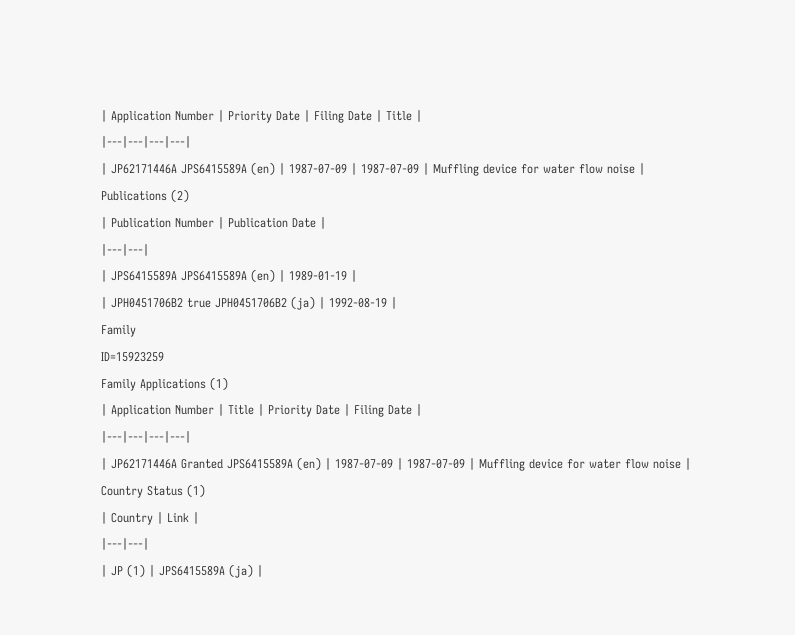| Application Number | Priority Date | Filing Date | Title |
|---|---|---|---|
| JP62171446A JPS6415589A (en) | 1987-07-09 | 1987-07-09 | Muffling device for water flow noise |
Publications (2)
| Publication Number | Publication Date |
|---|---|
| JPS6415589A JPS6415589A (en) | 1989-01-19 |
| JPH0451706B2 true JPH0451706B2 (ja) | 1992-08-19 |
Family
ID=15923259
Family Applications (1)
| Application Number | Title | Priority Date | Filing Date |
|---|---|---|---|
| JP62171446A Granted JPS6415589A (en) | 1987-07-09 | 1987-07-09 | Muffling device for water flow noise |
Country Status (1)
| Country | Link |
|---|---|
| JP (1) | JPS6415589A (ja) |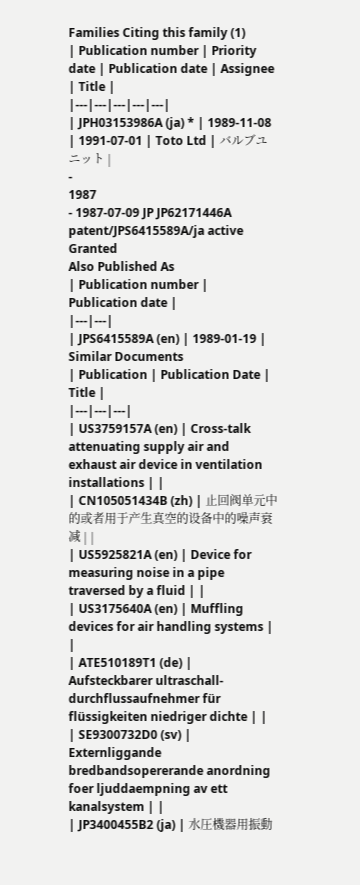Families Citing this family (1)
| Publication number | Priority date | Publication date | Assignee | Title |
|---|---|---|---|---|
| JPH03153986A (ja) * | 1989-11-08 | 1991-07-01 | Toto Ltd | バルブユニット |
-
1987
- 1987-07-09 JP JP62171446A patent/JPS6415589A/ja active Granted
Also Published As
| Publication number | Publication date |
|---|---|
| JPS6415589A (en) | 1989-01-19 |
Similar Documents
| Publication | Publication Date | Title |
|---|---|---|
| US3759157A (en) | Cross-talk attenuating supply air and exhaust air device in ventilation installations | |
| CN105051434B (zh) | 止回阀单元中的或者用于产生真空的设备中的噪声衰减 | |
| US5925821A (en) | Device for measuring noise in a pipe traversed by a fluid | |
| US3175640A (en) | Muffling devices for air handling systems | |
| ATE510189T1 (de) | Aufsteckbarer ultraschall-durchflussaufnehmer für flüssigkeiten niedriger dichte | |
| SE9300732D0 (sv) | Externliggande bredbandsopererande anordning foer ljuddaempning av ett kanalsystem | |
| JP3400455B2 (ja) | 水圧機器用振動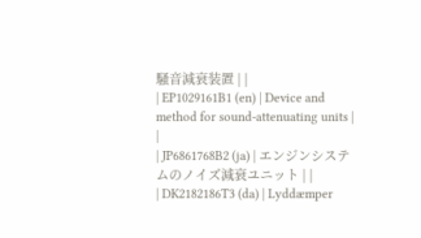騒音減衰装置 | |
| EP1029161B1 (en) | Device and method for sound-attenuating units | |
| JP6861768B2 (ja) | エンジンシステムのノイズ減衰ユニット | |
| DK2182186T3 (da) | Lyddæmper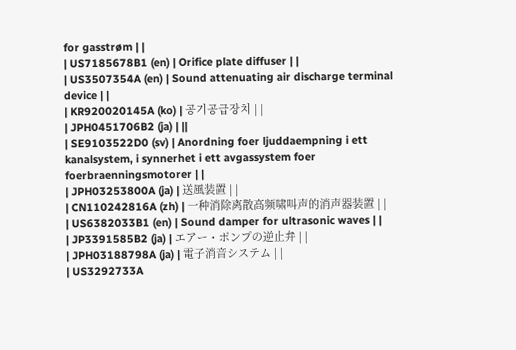for gasstrøm | |
| US7185678B1 (en) | Orifice plate diffuser | |
| US3507354A (en) | Sound attenuating air discharge terminal device | |
| KR920020145A (ko) | 공기공급장치 | |
| JPH0451706B2 (ja) | ||
| SE9103522D0 (sv) | Anordning foer ljuddaempning i ett kanalsystem, i synnerhet i ett avgassystem foer foerbraenningsmotorer | |
| JPH03253800A (ja) | 送風装置 | |
| CN110242816A (zh) | 一种消除离散高频啸叫声的消声器装置 | |
| US6382033B1 (en) | Sound damper for ultrasonic waves | |
| JP3391585B2 (ja) | エアー・ポンプの逆止弁 | |
| JPH03188798A (ja) | 電子消音システム | |
| US3292733A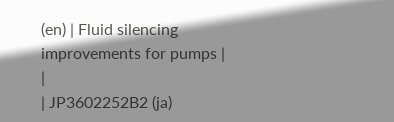(en) | Fluid silencing improvements for pumps | |
| JP3602252B2 (ja)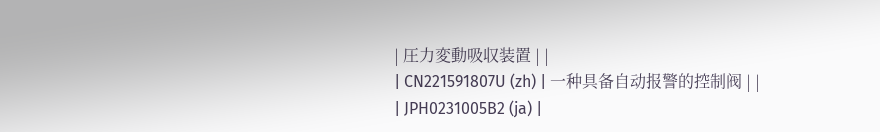| 圧力変動吸収装置 | |
| CN221591807U (zh) | 一种具备自动报警的控制阀 | |
| JPH0231005B2 (ja) |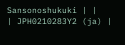Sansonoshukuki | |
| JPH0210283Y2 (ja) |